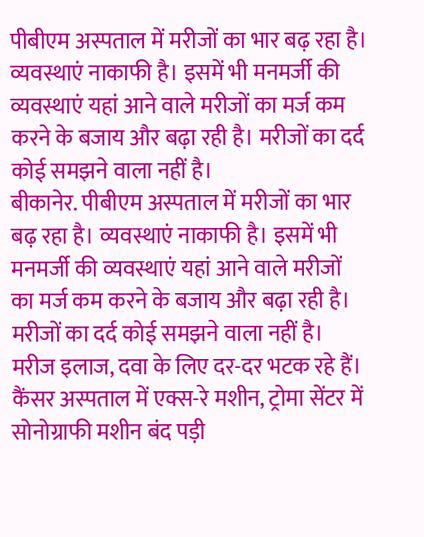पीबीएम अस्पताल में मरीजों का भार बढ़ रहा है। व्यवस्थाएं नाकाफी है। इसमें भी मनमर्जी की व्यवस्थाएं यहां आने वाले मरीजों का मर्ज कम करने के बजाय और बढ़ा रही है। मरीजों का दर्द कोई समझने वाला नहीं है।
बीकानेर. पीबीएम अस्पताल में मरीजों का भार बढ़ रहा है। व्यवस्थाएं नाकाफी है। इसमें भी मनमर्जी की व्यवस्थाएं यहां आने वाले मरीजों का मर्ज कम करने के बजाय और बढ़ा रही है। मरीजों का दर्द कोई समझने वाला नहीं है। मरीज इलाज, दवा के लिए दर-दर भटक रहे हैं। कैंसर अस्पताल में एक्स-रे मशीन, ट्रोमा सेंटर में सोनोग्राफी मशीन बंद पड़ी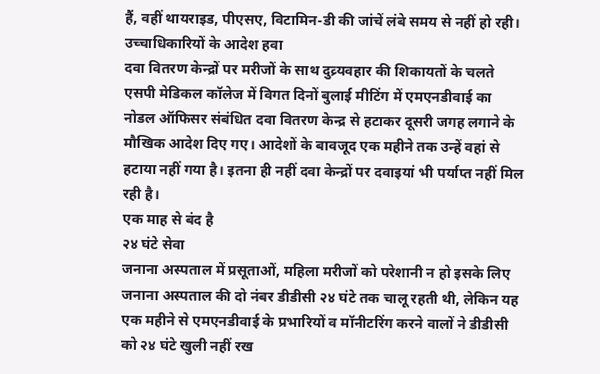हैं, वहीं थायराइड, पीएसए, विटामिन-डी की जांचें लंबे समय से नहीं हो रही।
उच्चाधिकारियों के आदेश हवा
दवा वितरण केन्द्रों पर मरीजों के साथ दुव्र्यवहार की शिकायतों के चलते एसपी मेडिकल कॉलेज में विगत दिनों बुलाई मीटिंग में एमएनडीवाई का नोडल ऑफिसर संबंधित दवा वितरण केन्द्र से हटाकर दूसरी जगह लगाने के मौखिक आदेश दिए गए। आदेशों के बावजूद एक महीने तक उन्हें वहां से हटाया नहीं गया है। इतना ही नहीं दवा केन्द्रों पर दवाइयां भी पर्याप्त नहीं मिल रही है।
एक माह से बंद है
२४ घंटे सेवा
जनाना अस्पताल में प्रसूताओं, महिला मरीजों को परेशानी न हो इसके लिए जनाना अस्पताल की दो नंबर डीडीसी २४ घंटे तक चालू रहती थी, लेकिन यह एक महीने से एमएनडीवाई के प्रभारियों व मॉनीटरिंग करने वालों ने डीडीसी को २४ घंटे खुली नहीं रख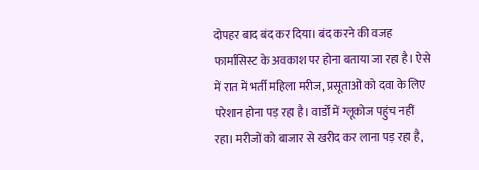दोपहर बाद बंद कर दिया। बंद करने की वजह फार्मासिस्ट के अवकाश पर होना बताया जा रहा है। ऐसे में रात में भर्ती महिला मरीज, प्रसूताओं को दवा के लिए परेशान होना पड़ रहा है। वार्डों में ग्लूकोज पहुंच नहीं रहा। मरीजों को बाजार से खरीद कर लाना पड़ रहा है,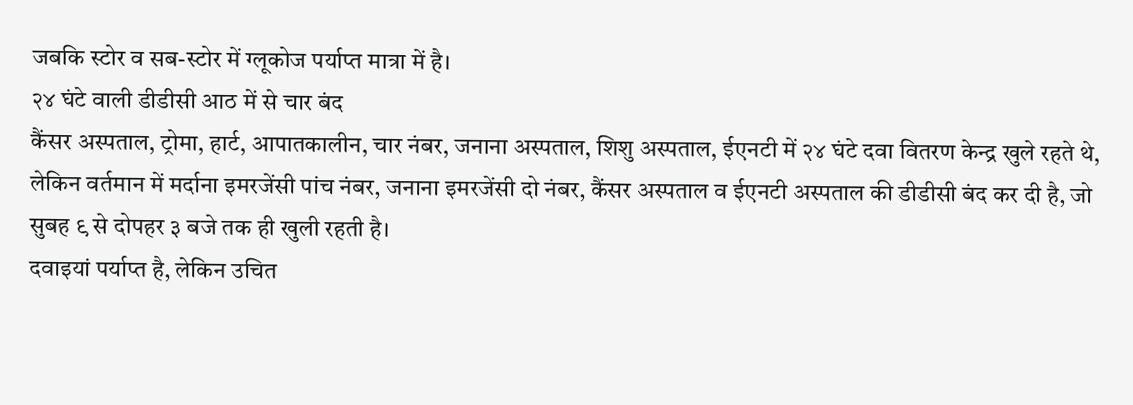जबकि स्टोर व सब-स्टोर में ग्लूकोज पर्याप्त मात्रा में है।
२४ घंटे वाली डीडीसी आठ में से चार बंद
कैंसर अस्पताल, ट्रोमा, हार्ट, आपातकालीन, चार नंबर, जनाना अस्पताल, शिशु अस्पताल, ईएनटी में २४ घंटे दवा वितरण केन्द्र खुले रहते थे, लेकिन वर्तमान में मर्दाना इमरजेंसी पांच नंबर, जनाना इमरजेंसी दो नंबर, कैंसर अस्पताल व ईएनटी अस्पताल की डीडीसी बंद कर दी है, जो सुबह ९ से दोपहर ३ बजे तक ही खुली रहती है।
दवाइयां पर्याप्त है, लेकिन उचित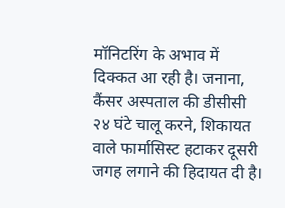मॉनिटरिंग के अभाव में दिक्कत आ रही है। जनाना, कैंसर अस्पताल की डीसीसी २४ घंटे चालू करने, शिकायत वाले फार्मासिस्ट हटाकर दूसरी जगह लगाने की हिदायत दी है।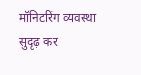मॉनिटरिंग व्यवस्था सुदृढ़ कर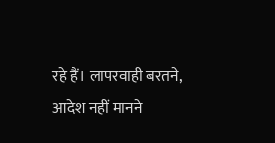रहे हैं। लापरवाही बरतने, आदेश नहीं मानने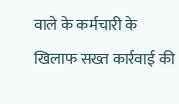वाले के कर्मचारी के खिलाफ सख्त कार्रवाई की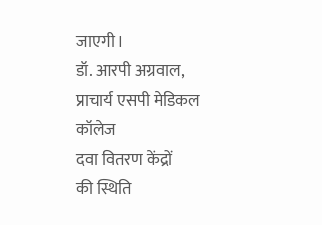जाएगी।
डॉ. आरपी अग्रवाल, प्राचार्य एसपी मेडिकल कॉलेज
दवा वितरण केंद्रों
की स्थिति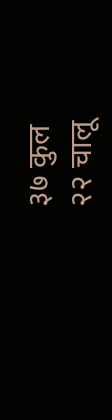३७ कुल
२२ चालू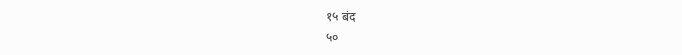१५ बंद
५०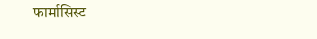फार्मासिस्ट